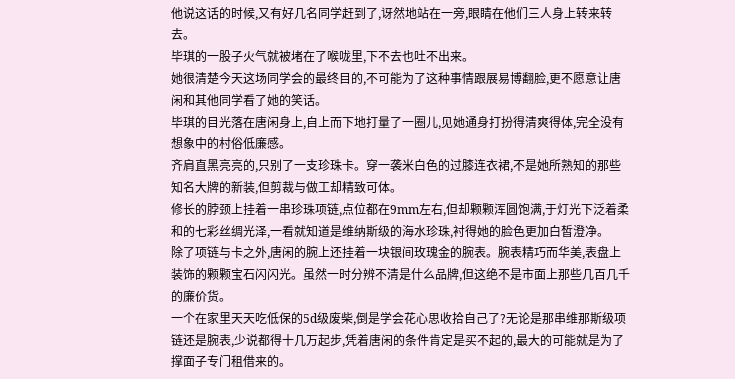他说这话的时候,又有好几名同学赶到了,讶然地站在一旁,眼睛在他们三人身上转来转去。
毕琪的一股子火气就被堵在了喉咙里,下不去也吐不出来。
她很清楚今天这场同学会的最终目的,不可能为了这种事情跟展易博翻脸,更不愿意让唐闲和其他同学看了她的笑话。
毕琪的目光落在唐闲身上,自上而下地打量了一圈儿,见她通身打扮得清爽得体,完全没有想象中的村俗低廉感。
齐肩直黑亮亮的,只别了一支珍珠卡。穿一袭米白色的过膝连衣裙,不是她所熟知的那些知名大牌的新装,但剪裁与做工却精致可体。
修长的脖颈上挂着一串珍珠项链,点位都在9mm左右,但却颗颗浑圆饱满,于灯光下泛着柔和的七彩丝绸光泽,一看就知道是维纳斯级的海水珍珠,衬得她的脸色更加白皙澄净。
除了项链与卡之外,唐闲的腕上还挂着一块银间玫瑰金的腕表。腕表精巧而华美,表盘上装饰的颗颗宝石闪闪光。虽然一时分辨不清是什么品牌,但这绝不是市面上那些几百几千的廉价货。
一个在家里天天吃低保的5d级废柴,倒是学会花心思收拾自己了?无论是那串维那斯级项链还是腕表,少说都得十几万起步,凭着唐闲的条件肯定是买不起的,最大的可能就是为了撑面子专门租借来的。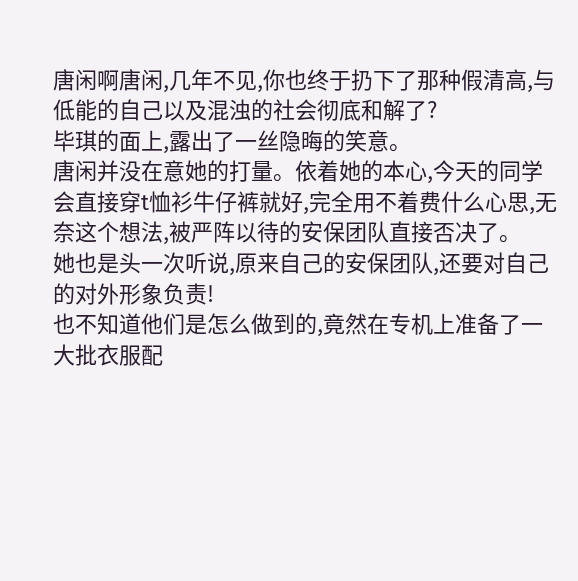唐闲啊唐闲,几年不见,你也终于扔下了那种假清高,与低能的自己以及混浊的社会彻底和解了?
毕琪的面上,露出了一丝隐晦的笑意。
唐闲并没在意她的打量。依着她的本心,今天的同学会直接穿t恤衫牛仔裤就好,完全用不着费什么心思,无奈这个想法,被严阵以待的安保团队直接否决了。
她也是头一次听说,原来自己的安保团队,还要对自己的对外形象负责!
也不知道他们是怎么做到的,竟然在专机上准备了一大批衣服配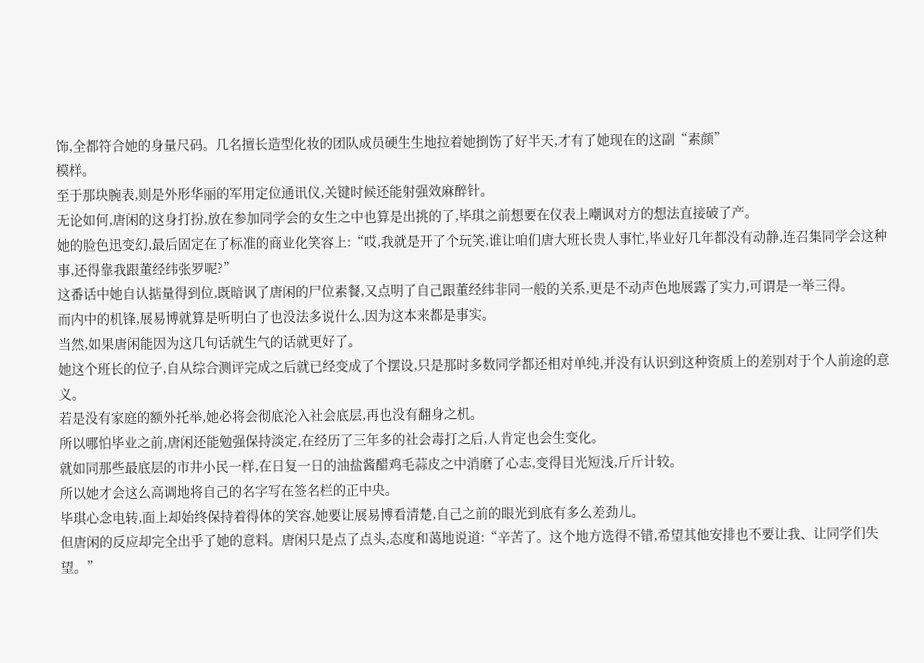饰,全都符合她的身量尺码。几名擅长造型化妆的团队成员硬生生地拉着她捯饬了好半天,才有了她现在的这副“素颜”
模样。
至于那块腕表,则是外形华丽的军用定位通讯仪,关键时候还能射强效麻醉针。
无论如何,唐闲的这身打扮,放在参加同学会的女生之中也算是出挑的了,毕琪之前想要在仪表上嘲讽对方的想法直接破了产。
她的脸色迅变幻,最后固定在了标准的商业化笑容上:“哎,我就是开了个玩笑,谁让咱们唐大班长贵人事忙,毕业好几年都没有动静,连召集同学会这种事,还得靠我跟董经纬张罗呢?”
这番话中她自认掂量得到位,既暗讽了唐闲的尸位素餐,又点明了自己跟董经纬非同一般的关系,更是不动声色地展露了实力,可谓是一举三得。
而内中的机锋,展易博就算是听明白了也没法多说什么,因为这本来都是事实。
当然,如果唐闲能因为这几句话就生气的话就更好了。
她这个班长的位子,自从综合测评完成之后就已经变成了个摆设,只是那时多数同学都还相对单纯,并没有认识到这种资质上的差别对于个人前途的意义。
若是没有家庭的额外托举,她必将会彻底沦入社会底层,再也没有翻身之机。
所以哪怕毕业之前,唐闲还能勉强保持淡定,在经历了三年多的社会毒打之后,人肯定也会生变化。
就如同那些最底层的市井小民一样,在日复一日的油盐酱醋鸡毛蒜皮之中消磨了心志,变得目光短浅,斤斤计较。
所以她才会这么高调地将自己的名字写在签名栏的正中央。
毕琪心念电转,面上却始终保持着得体的笑容,她要让展易博看清楚,自己之前的眼光到底有多么差劲儿。
但唐闲的反应却完全出乎了她的意料。唐闲只是点了点头,态度和蔼地说道:“辛苦了。这个地方选得不错,希望其他安排也不要让我、让同学们失望。”